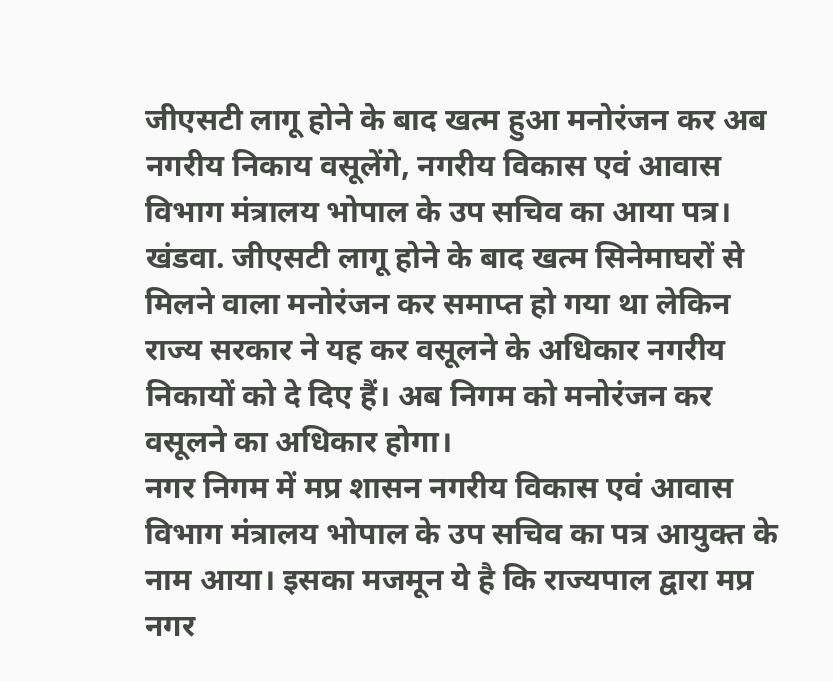जीएसटी लागू होने के बाद खत्म हुआ मनोरंजन कर अब नगरीय निकाय वसूलेंगे, नगरीय विकास एवं आवास विभाग मंत्रालय भोपाल के उप सचिव का आया पत्र।
खंडवा. जीएसटी लागू होने के बाद खत्म सिनेमाघरों से मिलने वाला मनोरंजन कर समाप्त हो गया था लेकिन राज्य सरकार ने यह कर वसूलने के अधिकार नगरीय निकायों को दे दिए हैं। अब निगम को मनोरंजन कर वसूलने का अधिकार होगा।
नगर निगम में मप्र शासन नगरीय विकास एवं आवास विभाग मंत्रालय भोपाल के उप सचिव का पत्र आयुक्त के नाम आया। इसका मजमून ये है कि राज्यपाल द्वारा मप्र नगर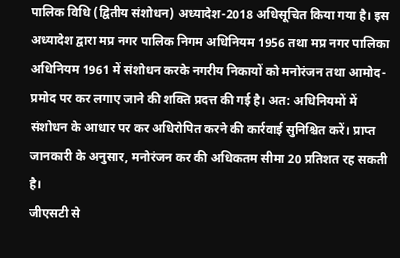पालिक विधि (द्वितीय संशोधन) अध्यादेश-2018 अधिसूचित किया गया है। इस अध्यादेश द्वारा मप्र नगर पालिक निगम अधिनियम 1956 तथा मप्र नगर पालिका अधिनियम 1961 में संशोधन करके नगरीय निकायों को मनोरंजन तथा आमोद-प्रमोद पर कर लगाए जाने की शक्ति प्रदत्त की गई है। अत: अधिनियमों में संशोधन के आधार पर कर अधिरोपित करने की कार्रवाई सुनिश्चित करें। प्राप्त जानकारी के अनुसार, मनोरंजन कर की अधिकतम सीमा 20 प्रतिशत रह सकती है।
जीएसटी से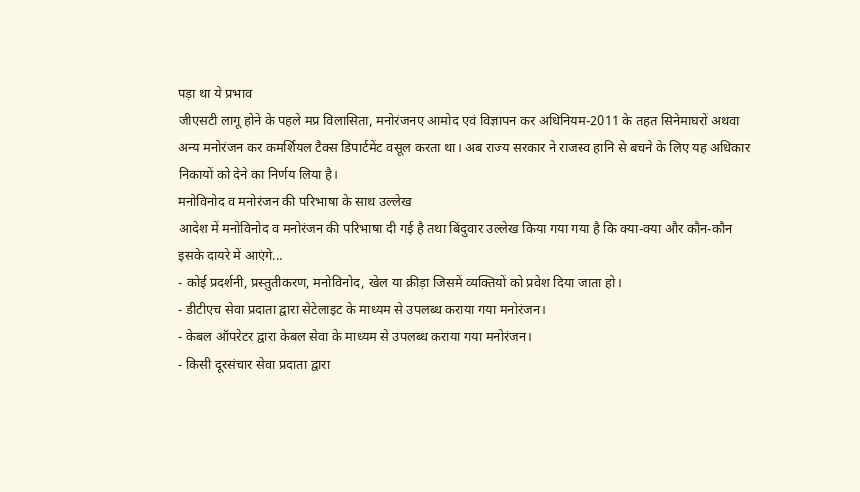पड़ा था ये प्रभाव
जीएसटी लागू होने के पहले मप्र विलासिता, मनोरंजनए आमोद एवं विज्ञापन कर अधिनियम-2011 के तहत सिनेमाघरों अथवा अन्य मनोरंजन कर कमर्शियल टैक्स डिपार्टमेंट वसूल करता था। अब राज्य सरकार ने राजस्व हानि से बचने के लिए यह अधिकार निकायों को देने का निर्णय लिया है।
मनोविनोद व मनोरंजन की परिभाषा के साथ उल्लेख
आदेश में मनोविनोद व मनोरंजन की परिभाषा दी गई है तथा बिंदुवार उल्लेख किया गया गया है कि क्या-क्या और कौन-कौन इसके दायरे में आएंगे...
- कोई प्रदर्शनी, प्रस्तुतीकरण, मनोविनोद, खेल या क्रीड़ा जिसमें व्यक्तियों को प्रवेश दिया जाता हो।
- डीटीएच सेवा प्रदाता द्वारा सेटेलाइट के माध्यम से उपलब्ध कराया गया मनोरंजन।
- केबल ऑपरेटर द्वारा केबल सेवा के माध्यम से उपलब्ध कराया गया मनोरंजन।
- किसी दूरसंचार सेवा प्रदाता द्वारा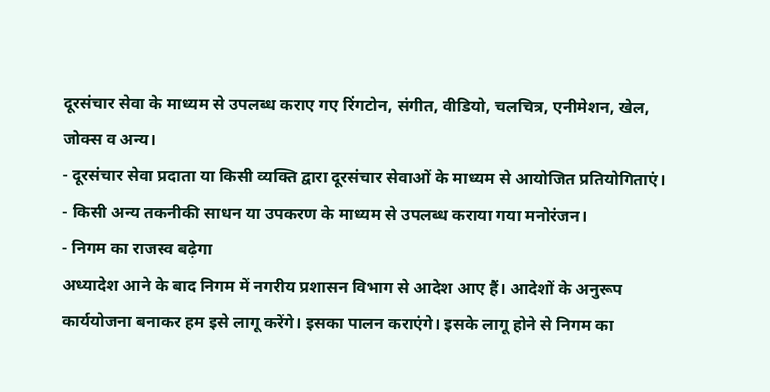दूरसंचार सेवा के माध्यम से उपलब्ध कराए गए रिंगटोन, संगीत, वीडियो, चलचित्र, एनीमेशन, खेल, जोक्स व अन्य।
- दूरसंचार सेवा प्रदाता या किसी व्यक्ति द्वारा दूरसंचार सेवाओं के माध्यम से आयोजित प्रतियोगिताएं।
- किसी अन्य तकनीकी साधन या उपकरण के माध्यम से उपलब्ध कराया गया मनोरंजन।
- निगम का राजस्व बढ़ेगा
अध्यादेश आने के बाद निगम में नगरीय प्रशासन विभाग से आदेश आए हैं। आदेशों के अनुरूप कार्ययोजना बनाकर हम इसे लागू करेंगे। इसका पालन कराएंगे। इसके लागू होने से निगम का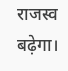राजस्व बढ़ेगा।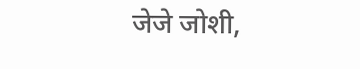जेजे जोशी,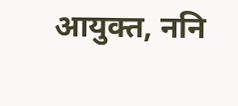आयुक्त, ननि